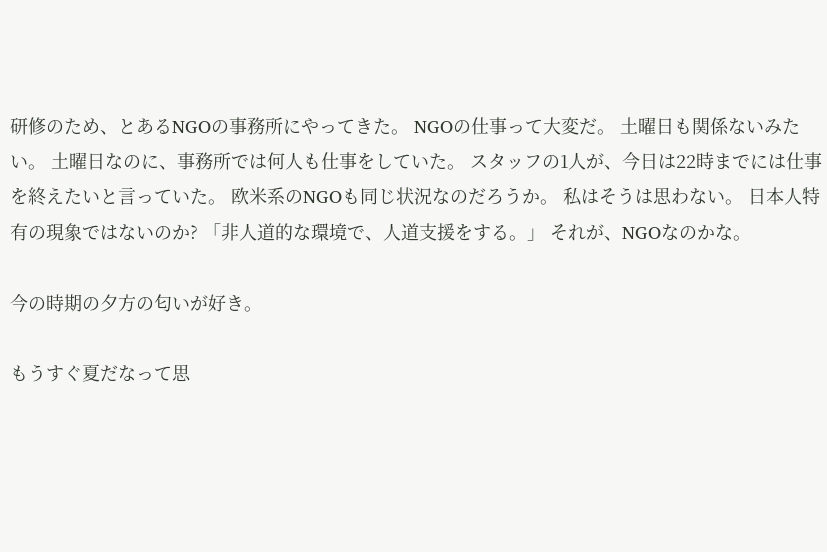研修のため、とあるNGOの事務所にやってきた。 NGOの仕事って大変だ。 土曜日も関係ないみたい。 土曜日なのに、事務所では何人も仕事をしていた。 スタッフの1人が、今日は22時までには仕事を終えたいと言っていた。 欧米系のNGOも同じ状況なのだろうか。 私はそうは思わない。 日本人特有の現象ではないのか? 「非人道的な環境で、人道支援をする。」 それが、NGOなのかな。

今の時期の夕方の匂いが好き。

もうすぐ夏だなって思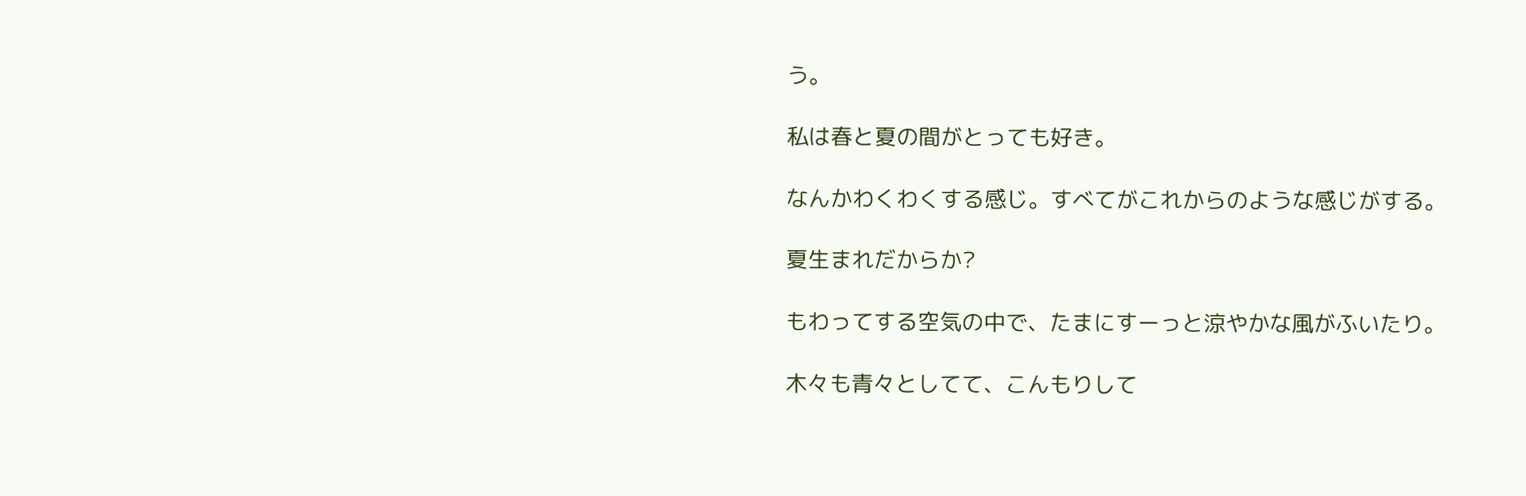う。

私は春と夏の間がとっても好き。

なんかわくわくする感じ。すべてがこれからのような感じがする。

夏生まれだからか?

もわってする空気の中で、たまにすーっと涼やかな風がふいたり。

木々も青々としてて、こんもりして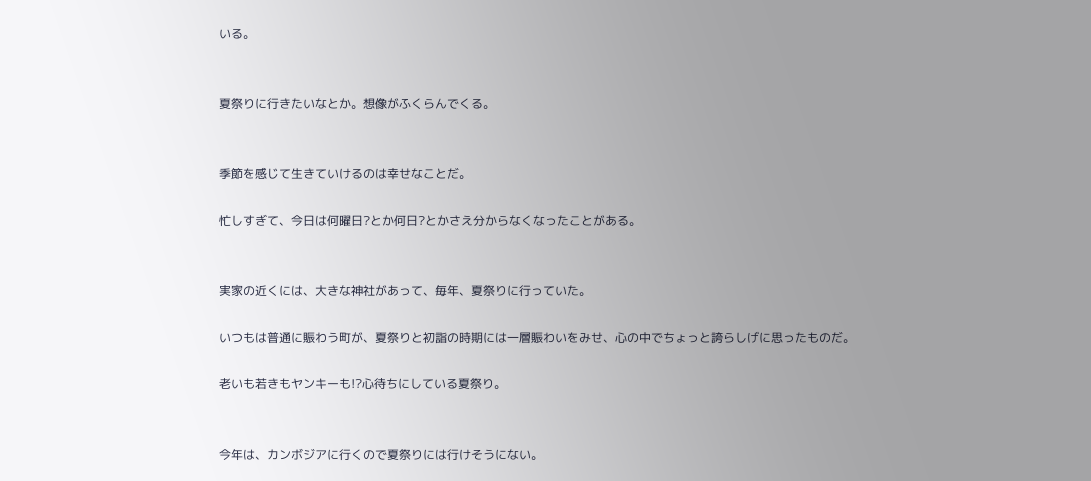いる。


夏祭りに行きたいなとか。想像がふくらんでくる。


季節を感じて生きていけるのは幸せなことだ。

忙しすぎて、今日は何曜日?とか何日?とかさえ分からなくなったことがある。


実家の近くには、大きな神社があって、毎年、夏祭りに行っていた。

いつもは普通に賑わう町が、夏祭りと初詣の時期には一層賑わいをみせ、心の中でちょっと誇らしげに思ったものだ。

老いも若きもヤンキーも!?心待ちにしている夏祭り。


今年は、カンボジアに行くので夏祭りには行けそうにない。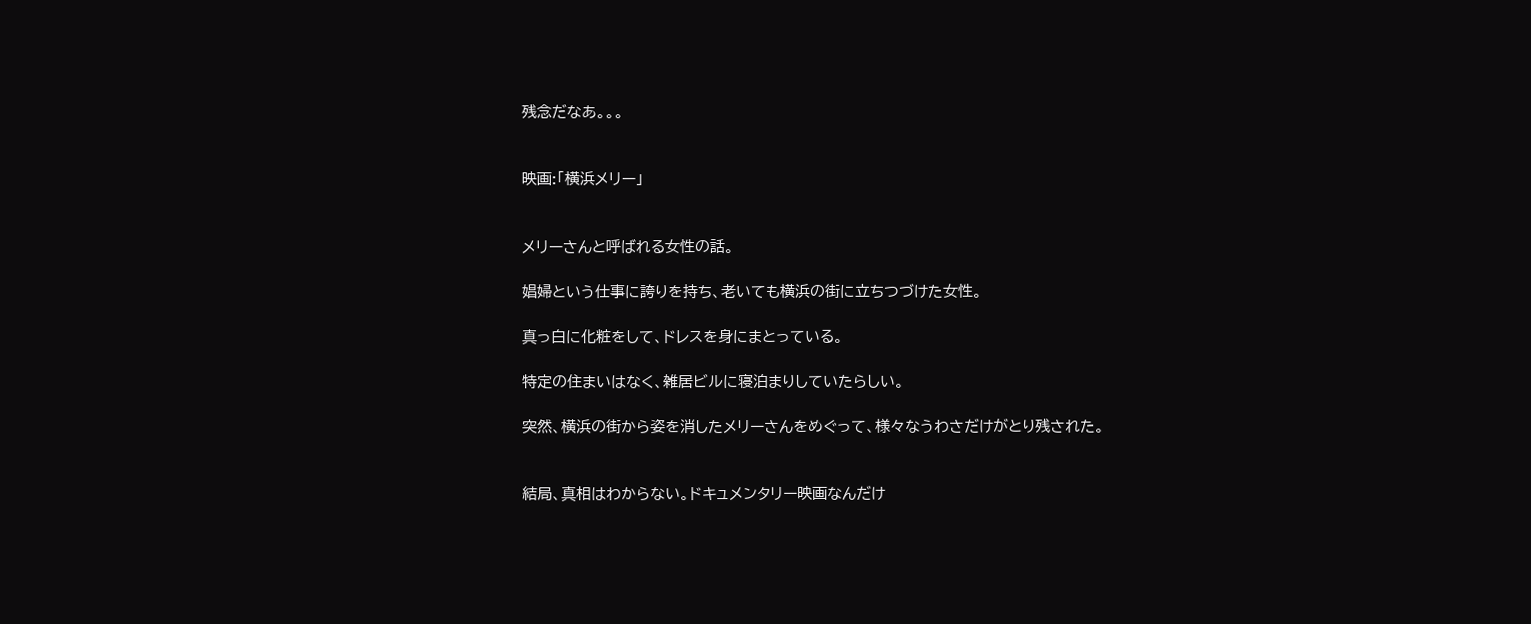残念だなあ。。。


映画:「横浜メリー」


メリーさんと呼ばれる女性の話。

娼婦という仕事に誇りを持ち、老いても横浜の街に立ちつづけた女性。

真っ白に化粧をして、ドレスを身にまとっている。

特定の住まいはなく、雑居ビルに寝泊まりしていたらしい。

突然、横浜の街から姿を消したメリーさんをめぐって、様々なうわさだけがとり残された。


結局、真相はわからない。ドキュメンタリー映画なんだけ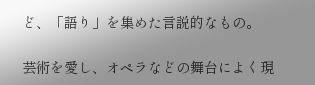ど、「語り」を集めた言説的なもの。

芸術を愛し、オペラなどの舞台によく現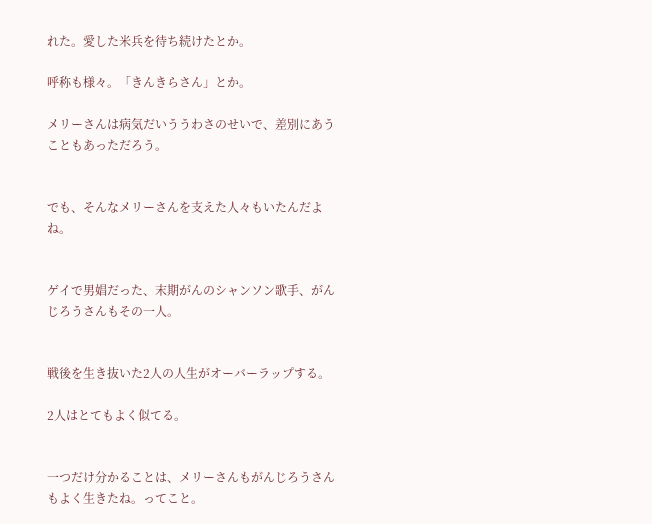れた。愛した米兵を待ち続けたとか。

呼称も様々。「きんきらさん」とか。

メリーさんは病気だいううわさのせいで、差別にあうこともあっただろう。


でも、そんなメリーさんを支えた人々もいたんだよね。


ゲイで男娼だった、末期がんのシャンソン歌手、がんじろうさんもその一人。


戦後を生き抜いた2人の人生がオーバーラップする。

2人はとてもよく似てる。


一つだけ分かることは、メリーさんもがんじろうさんもよく生きたね。ってこと。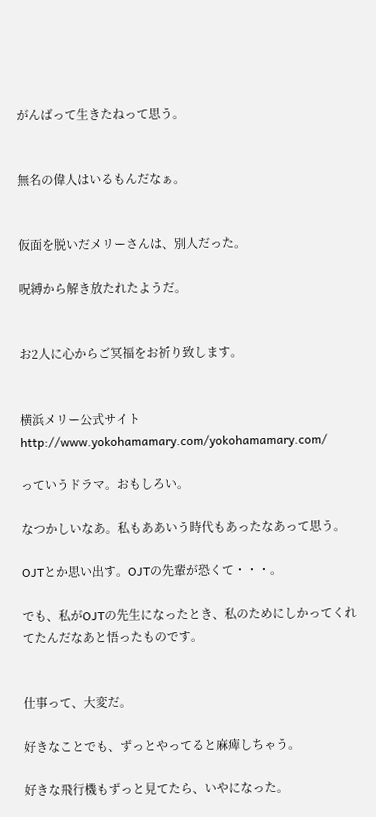がんばって生きたねって思う。


無名の偉人はいるもんだなぁ。


仮面を脱いだメリーさんは、別人だった。

呪縛から解き放たれたようだ。


お2人に心からご冥福をお祈り致します。


横浜メリー公式サイト
http://www.yokohamamary.com/yokohamamary.com/

っていうドラマ。おもしろい。

なつかしいなあ。私もああいう時代もあったなあって思う。

OJTとか思い出す。OJTの先輩が恐くて・・・。

でも、私がOJTの先生になったとき、私のためにしかってくれてたんだなあと悟ったものです。


仕事って、大変だ。

好きなことでも、ずっとやってると麻痺しちゃう。

好きな飛行機もずっと見てたら、いやになった。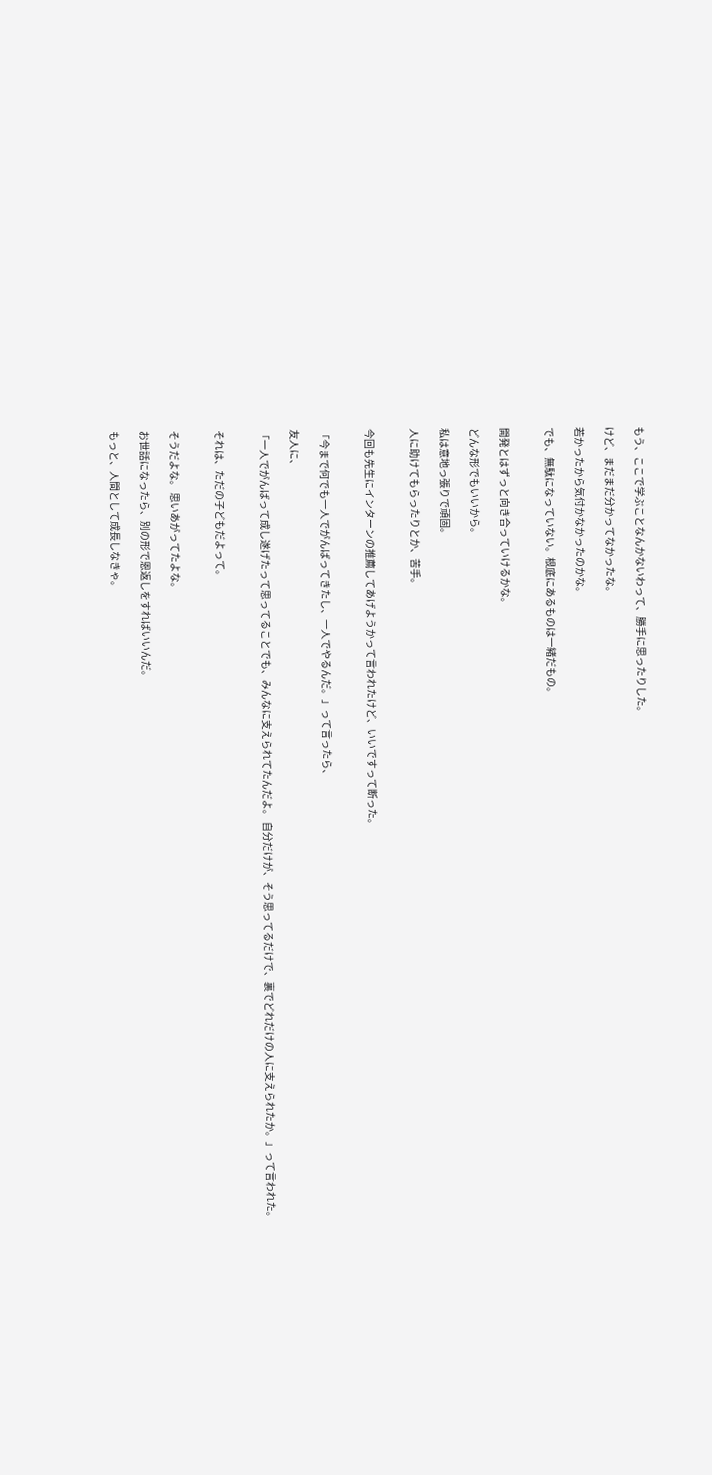もう、ここで学ぶことなんかないわって、勝手に思ったりした。

けど、まだまだ分かってなかったな。

若かったから気付かなかったのかな。

でも、無駄になっていない。根底にあるものは一緒だもの。


開発とはずっと向き合っていけるかな。

どんな形でもいいから。

私は意地っ張りで頑固。

人に助けてもらったりとか、苦手。


今回も先生にインターンの推薦してあげようかって言われたけど、いいですって断った。


「今まで何でも一人でがんばってきたし、一人でやるんだ。」って言ったら、

友人に、

「一人でがんばって成し遂げたって思ってることでも、みんなに支えられてたんだよ。 自分だけが、そう思ってるだけで、裏でどれだけの人に支えられたか。」って言われた。


それは、ただの子どもだよって。


そうだよな。 思いあがってたよな。

お世話になったら、別の形で恩返しをすればいいんだ。

もっと、人間として成長しなきゃ。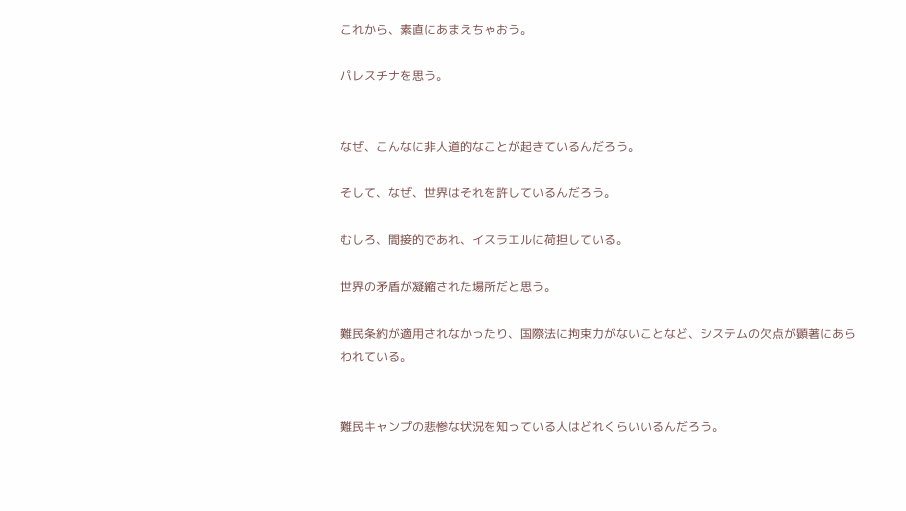これから、素直にあまえちゃおう。

パレスチナを思う。


なぜ、こんなに非人道的なことが起きているんだろう。

そして、なぜ、世界はそれを許しているんだろう。

むしろ、間接的であれ、イスラエルに荷担している。

世界の矛盾が凝縮された場所だと思う。

難民条約が適用されなかったり、国際法に拘束力がないことなど、システムの欠点が顕著にあらわれている。


難民キャンプの悲惨な状況を知っている人はどれくらいいるんだろう。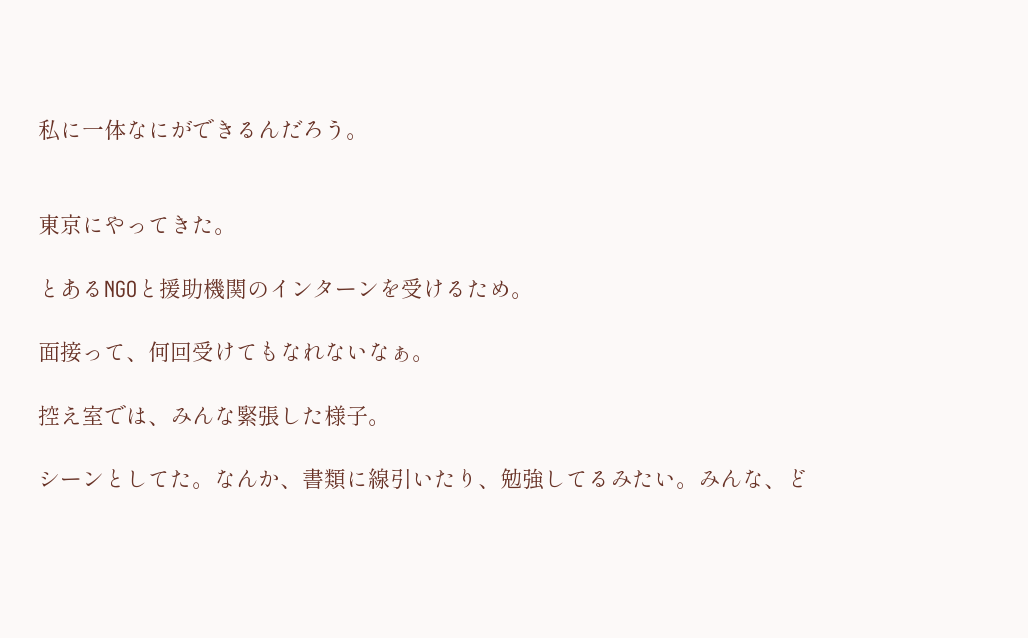私に一体なにができるんだろう。


東京にやってきた。

とあるNGOと援助機関のインターンを受けるため。

面接って、何回受けてもなれないなぁ。

控え室では、みんな緊張した様子。

シーンとしてた。なんか、書類に線引いたり、勉強してるみたい。みんな、ど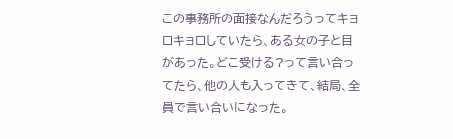この事務所の面接なんだろうってキョロキョロしていたら、ある女の子と目があった。どこ受ける?って言い合ってたら、他の人も入ってきて、結局、全員で言い合いになった。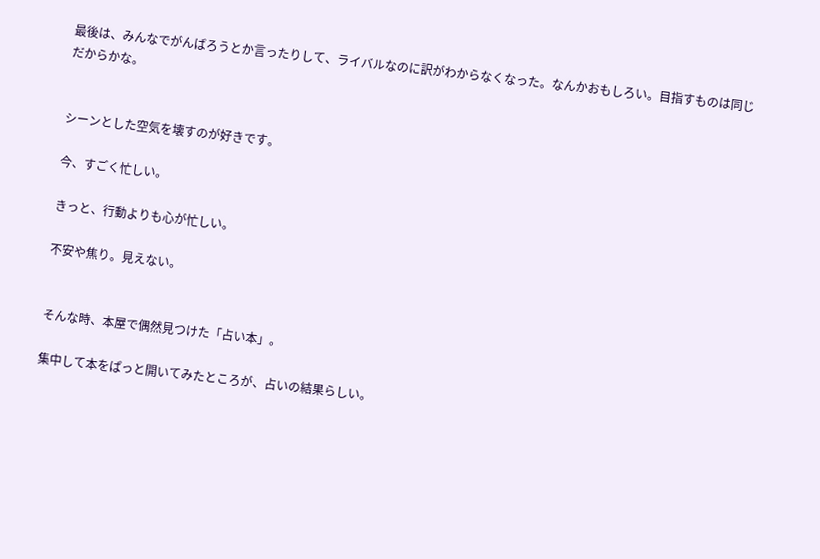最後は、みんなでがんばろうとか言ったりして、ライバルなのに訳がわからなくなった。なんかおもしろい。目指すものは同じだからかな。


シーンとした空気を壊すのが好きです。

今、すごく忙しい。

きっと、行動よりも心が忙しい。

不安や焦り。見えない。


そんな時、本屋で偶然見つけた「占い本」。

集中して本をぱっと開いてみたところが、占いの結果らしい。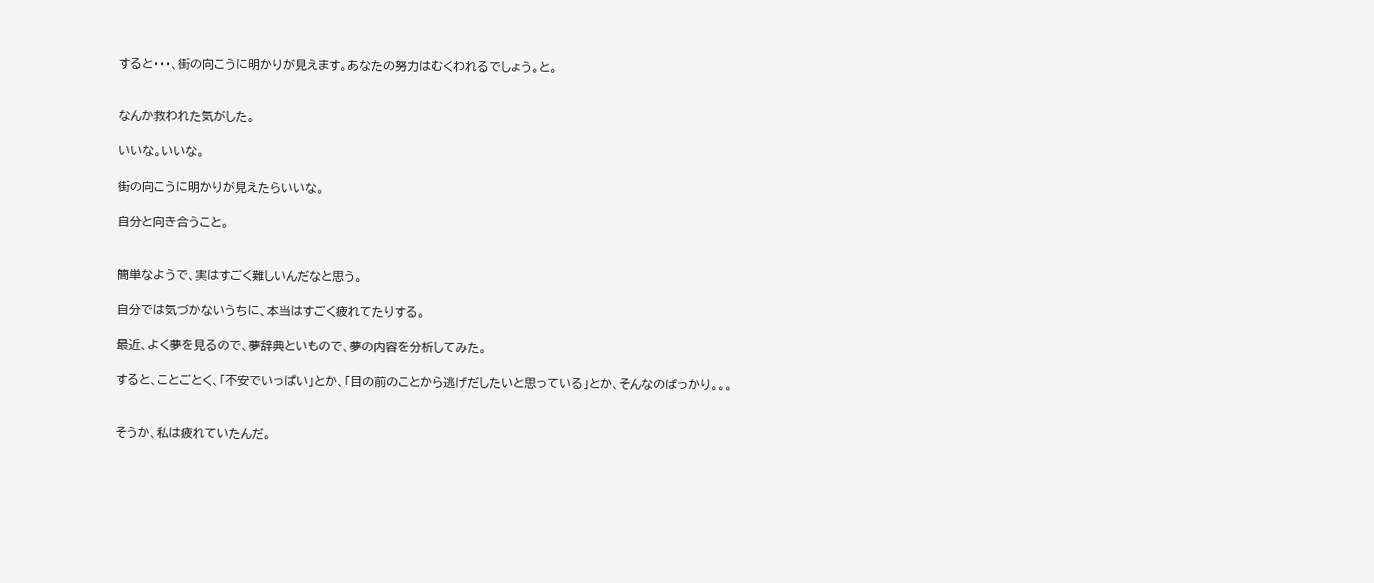すると・・・、街の向こうに明かりが見えます。あなたの努力はむくわれるでしょう。と。


なんか救われた気がした。

いいな。いいな。

街の向こうに明かりが見えたらいいな。

自分と向き合うこと。


簡単なようで、実はすごく難しいんだなと思う。

自分では気づかないうちに、本当はすごく疲れてたりする。

最近、よく夢を見るので、夢辞典といもので、夢の内容を分析してみた。

すると、ことごとく、「不安でいっぱい」とか、「目の前のことから逃げだしたいと思っている」とか、そんなのばっかり。。。


そうか、私は疲れていたんだ。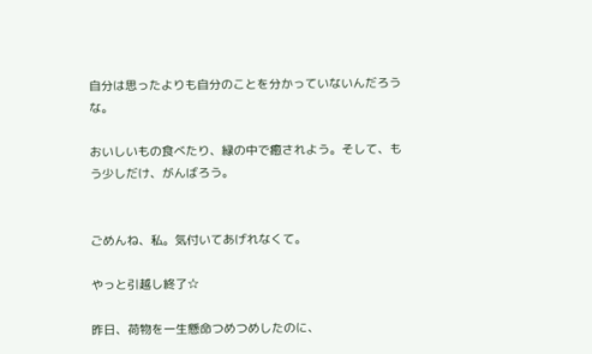自分は思ったよりも自分のことを分かっていないんだろうな。

おいしいもの食べたり、緑の中で癒されよう。そして、もう少しだけ、がんばろう。


ごめんね、私。気付いてあげれなくて。

やっと引越し終了☆

昨日、荷物を一生懸命つめつめしたのに、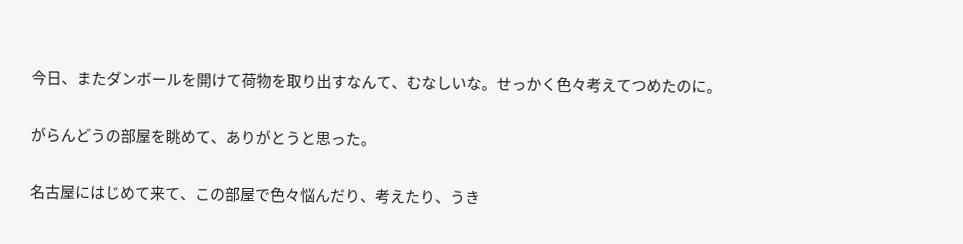今日、またダンボールを開けて荷物を取り出すなんて、むなしいな。せっかく色々考えてつめたのに。

がらんどうの部屋を眺めて、ありがとうと思った。

名古屋にはじめて来て、この部屋で色々悩んだり、考えたり、うき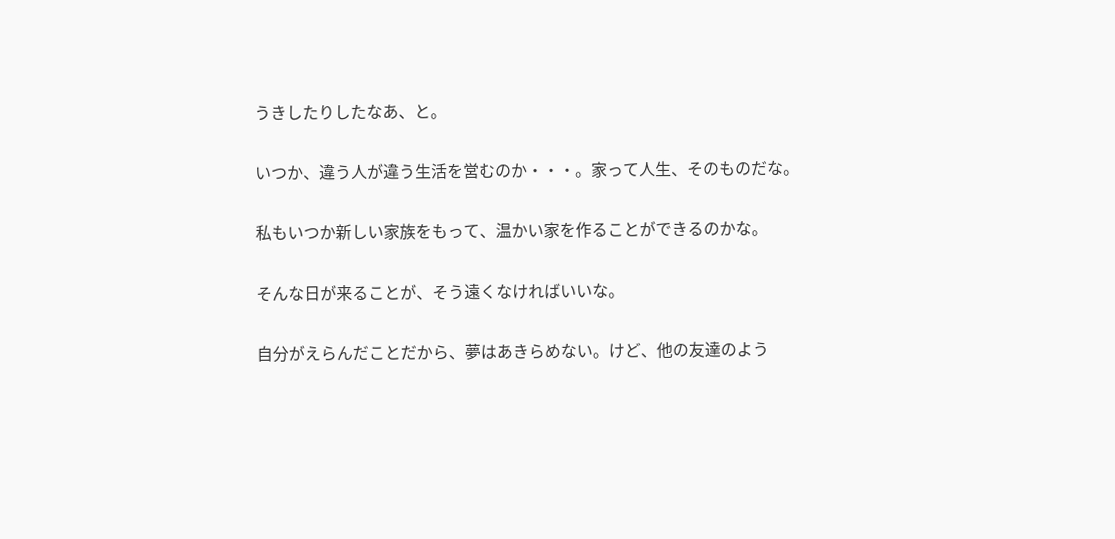うきしたりしたなあ、と。

いつか、違う人が違う生活を営むのか・・・。家って人生、そのものだな。

私もいつか新しい家族をもって、温かい家を作ることができるのかな。

そんな日が来ることが、そう遠くなければいいな。

自分がえらんだことだから、夢はあきらめない。けど、他の友達のよう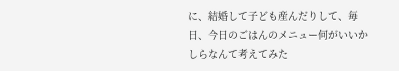に、結婚して子ども産んだりして、毎日、今日のごはんのメニュー何がいいかしらなんて考えてみた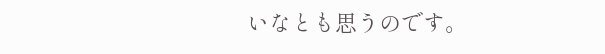いなとも思うのです。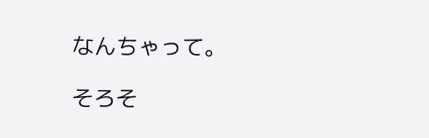なんちゃって。

そろそ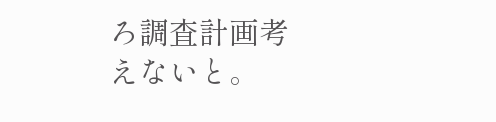ろ調査計画考えないと。